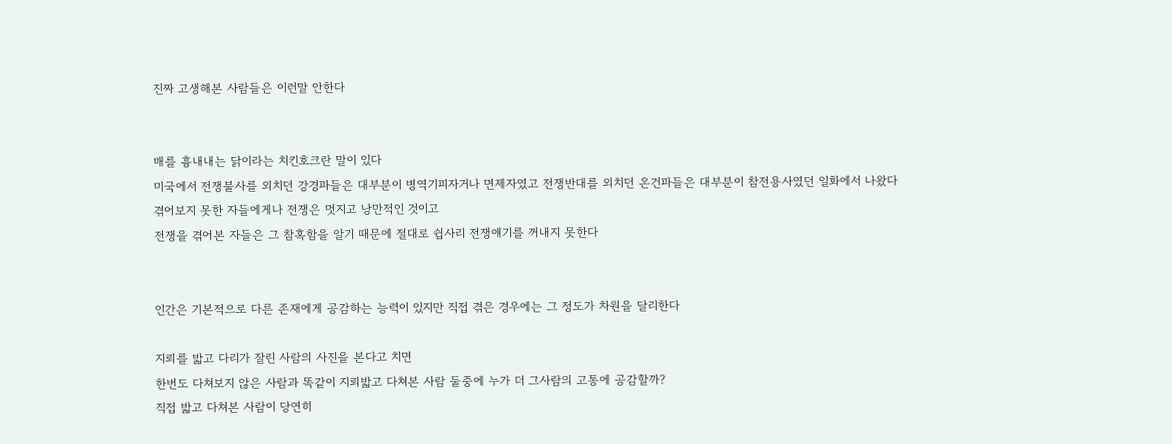진짜 고생해본 사람들은 이런말 안한다


매를 흉내내는 닭이라는 치킨호크란 말이 있다
미국에서 전쟁불사를 외치던 강경파들은 대부분이 병역기피자거나 면제자였고 전쟁반대를 외치던 온건파들은 대부분이 참전용사였던 일화에서 나왔다
겪어보지 못한 자들에게나 전쟁은 멋지고 낭만적인 것이고
전쟁을 겪어본 자들은 그 참혹함을 알기 때문에 절대로 쉽사리 전쟁얘기를 꺼내지 못한다


인간은 기본적으로 다른 존재에게 공감하는 능력이 있지만 직접 겪은 경우에는 그 정도가 차원을 달리한다

지뢰를 밟고 다리가 잘린 사람의 사진을 본다고 치면
한번도 다쳐보지 않은 사람과 똑같이 지뢰밟고 다쳐본 사람 둘중에 누가 더 그사람의 고통에 공감할까?
직접 밟고 다쳐본 사람이 당연히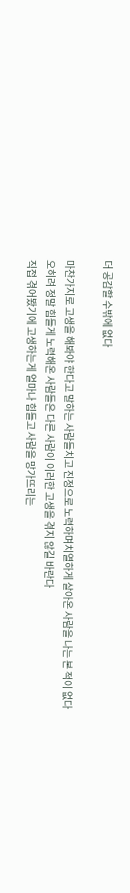더 공감할 수밖에 없다

마찬가지로 고생을 해봐야 한다고 말하는 사람들치고 진정으로 노력하며치열하게 살아온 사람을 나는 본 적이 없다
오히려 정말 힘들게 노력해온 사람들은 다른 사람이 이러한 고생을 겪지 않길 바란다
직접 겪어봤기에 고생하는게 얼마나 힘들고 사람을 망가뜨리는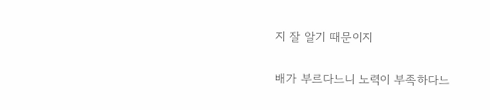지 잘 알기 때문이지

배가 부르다느니 노력이 부족하다느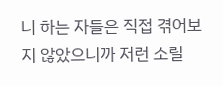니 하는 자들은 직접 겪어보지 않았으니까 저런 소릴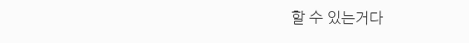할 수 있는거다